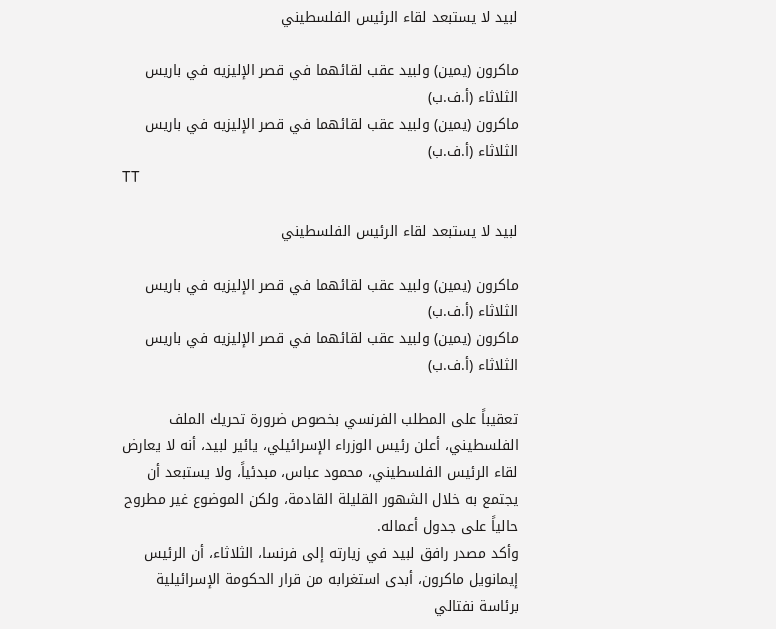لبيد لا يستبعد لقاء الرئيس الفلسطيني

ماكرون (يمين) ولبيد عقب لقائهما في قصر الإليزيه في باريس الثلاثاء (أ.ف.ب)
ماكرون (يمين) ولبيد عقب لقائهما في قصر الإليزيه في باريس الثلاثاء (أ.ف.ب)
TT

لبيد لا يستبعد لقاء الرئيس الفلسطيني

ماكرون (يمين) ولبيد عقب لقائهما في قصر الإليزيه في باريس الثلاثاء (أ.ف.ب)
ماكرون (يمين) ولبيد عقب لقائهما في قصر الإليزيه في باريس الثلاثاء (أ.ف.ب)

تعقيباً على المطلب الفرنسي بخصوص ضرورة تحريك الملف الفلسطيني، أعلن رئيس الوزراء الإسرائيلي، يائير لبيد، أنه لا يعارض لقاء الرئيس الفلسطيني، محمود عباس، مبدئياً، ولا يستبعد أن يجتمع به خلال الشهور القليلة القادمة، ولكن الموضوع غير مطروح حالياً على جدول أعماله.
وأكد مصدر رافق لبيد في زيارته إلى فرنسا، الثلاثاء، أن الرئيس إيمانويل ماكرون، أبدى استغرابه من قرار الحكومة الإسرائيلية برئاسة نفتالي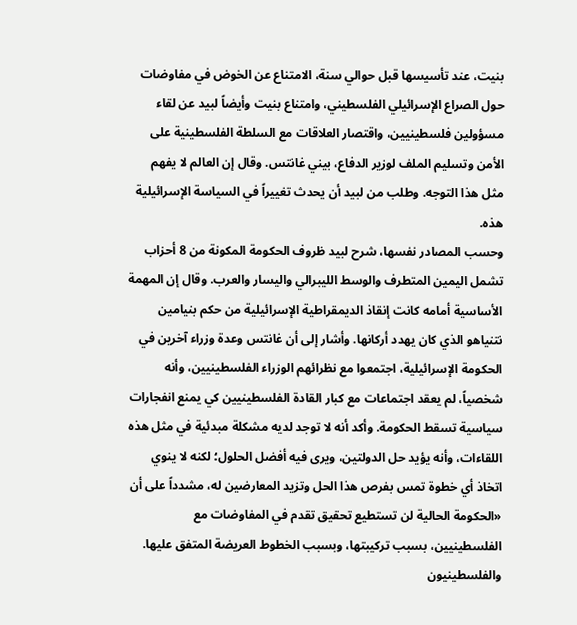بنيت، عند تأسيسها قبل حوالي سنة، الامتناع عن الخوض في مفاوضات حول الصراع الإسرائيلي الفلسطيني، وامتناع بنيت وأيضاً لبيد عن لقاء مسؤولين فلسطينيين، واقتصار العلاقات مع السلطة الفلسطينية على الأمن وتسليم الملف لوزير الدفاع، بيني غانتس. وقال إن العالم لا يفهم مثل هذا التوجه. وطلب من لبيد أن يحدث تغييراً في السياسة الإسرائيلية هذه.
وحسب المصادر نفسها، شرح لبيد ظروف الحكومة المكونة من 8 أحزاب تشمل اليمين المتطرف والوسط الليبرالي واليسار والعرب. وقال إن المهمة الأساسية أمامه كانت إنقاذ الديمقراطية الإسرائيلية من حكم بنيامين نتنياهو الذي كان يهدد أركانها. وأشار إلى أن غانتس وعدة وزراء آخرين في الحكومة الإسرائيلية، اجتمعوا مع نظرائهم الوزراء الفلسطينيين، وأنه شخصياً، لم يعقد اجتماعات مع كبار القادة الفلسطينيين كي يمنع انفجارات سياسية تسقط الحكومة. وأكد أنه لا توجد لديه مشكلة مبدئية في مثل هذه اللقاءات، وأنه يؤيد حل الدولتين، ويرى فيه أفضل الحلول؛ لكنه لا ينوي اتخاذ أي خطوة تمس بفرص هذا الحل وتزيد المعارضين له، مشدداً على أن «الحكومة الحالية لن تستطيع تحقيق تقدم في المفاوضات مع الفلسطينيين، بسبب تركيبتها، وبسبب الخطوط العريضة المتفق عليها. والفلسطينيون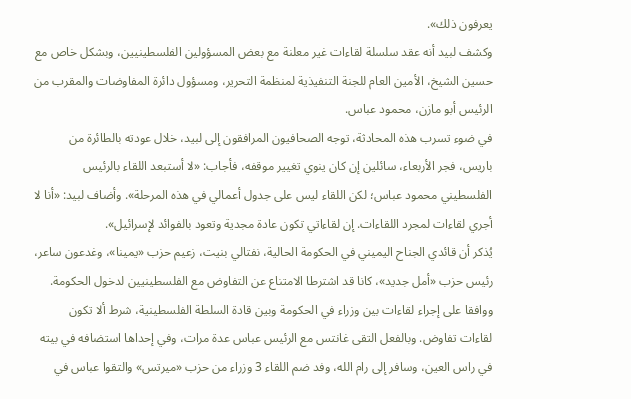يعرفون ذلك».
وكشف لبيد أنه عقد سلسلة لقاءات غير معلنة مع بعض المسؤولين الفلسطينيين، وبشكل خاص مع حسين الشيخ، الأمين العام للجنة التنفيذية لمنظمة التحرير، ومسؤول دائرة المفاوضات والمقرب من الرئيس أبو مازن، محمود عباس.
في ضوء تسرب هذه المحادثة، توجه الصحافيون المرافقون إلى لبيد، خلال عودته بالطائرة من باريس، فجر الأربعاء، سائلين إن كان ينوي تغيير موقفه، فأجاب: «لا أستبعد اللقاء بالرئيس الفلسطيني محمود عباس؛ لكن اللقاء ليس على جدول أعمالي في هذه المرحلة». وأضاف لبيد: «أنا لا أجري لقاءات لمجرد اللقاءات. إن لقاءاتي تكون عادة مجدية وتعود بالفوائد لإسرائيل».
يُذكر أن قائدي الجناح اليميني في الحكومة الحالية، نفتالي بنيت، زعيم حزب «يمينا»، وغدعون ساعر، رئيس حزب «أمل جديد»، كانا قد اشترطا الامتناع عن التفاوض مع الفلسطينيين لدخول الحكومة. ووافقا على إجراء لقاءات بين وزراء في الحكومة وبين قادة السلطة الفلسطينية، شرط ألا تكون لقاءات تفاوض. وبالفعل التقى غانتس مع الرئيس عباس عدة مرات، وفي إحداها استضافه في بيته في راس العين، وسافر إلى رام الله، وفد ضم اللقاء 3 وزراء من حزب «ميرتس» والتقوا عباس في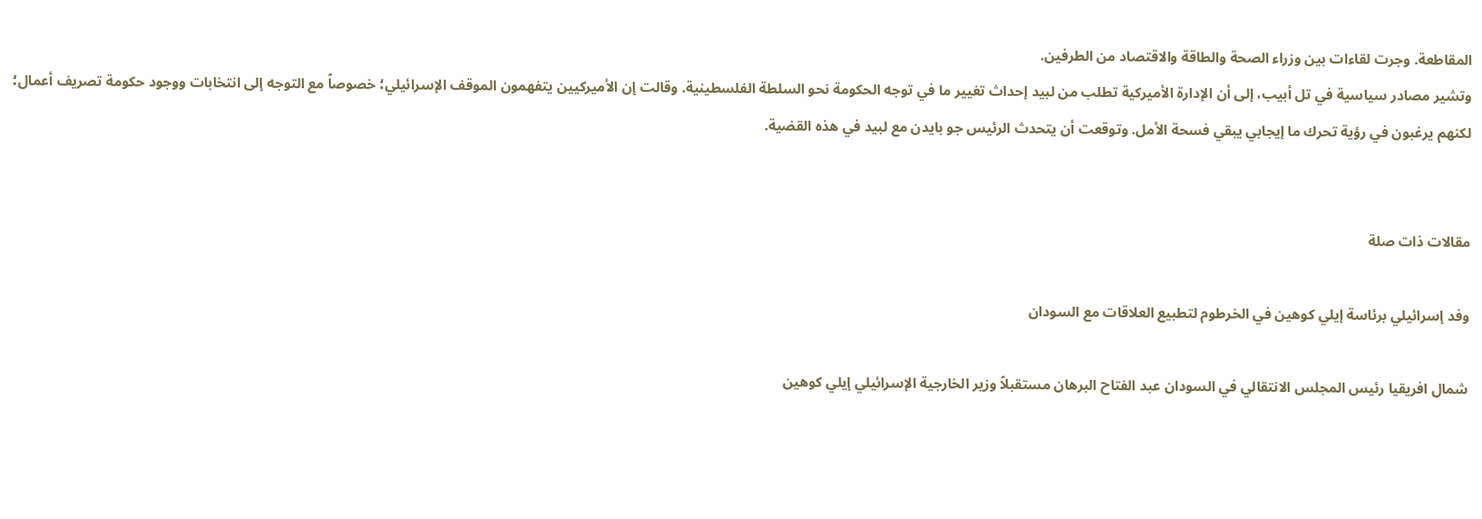المقاطعة. وجرت لقاءات بين وزراء الصحة والطاقة والاقتصاد من الطرفين.
وتشير مصادر سياسية في تل أبيب، إلى أن الإدارة الأميركية تطلب من لبيد إحداث تغيير ما في توجه الحكومة نحو السلطة الفلسطينية. وقالت إن الأميركيين يتفهمون الموقف الإسرائيلي؛ خصوصاً مع التوجه إلى انتخابات ووجود حكومة تصريف أعمال؛ لكنهم يرغبون في رؤية تحرك ما إيجابي يبقي فسحة الأمل. وتوقعت أن يتحدث الرئيس جو بايدن مع لبيد في هذه القضية.


مقالات ذات صلة

وفد إسرائيلي برئاسة إيلي كوهين في الخرطوم لتطبيع العلاقات مع السودان

شمال افريقيا رئيس المجلس الانتقالي في السودان عبد الفتاح البرهان مستقبلاً وزير الخارجية الإسرائيلي إيلي كوهين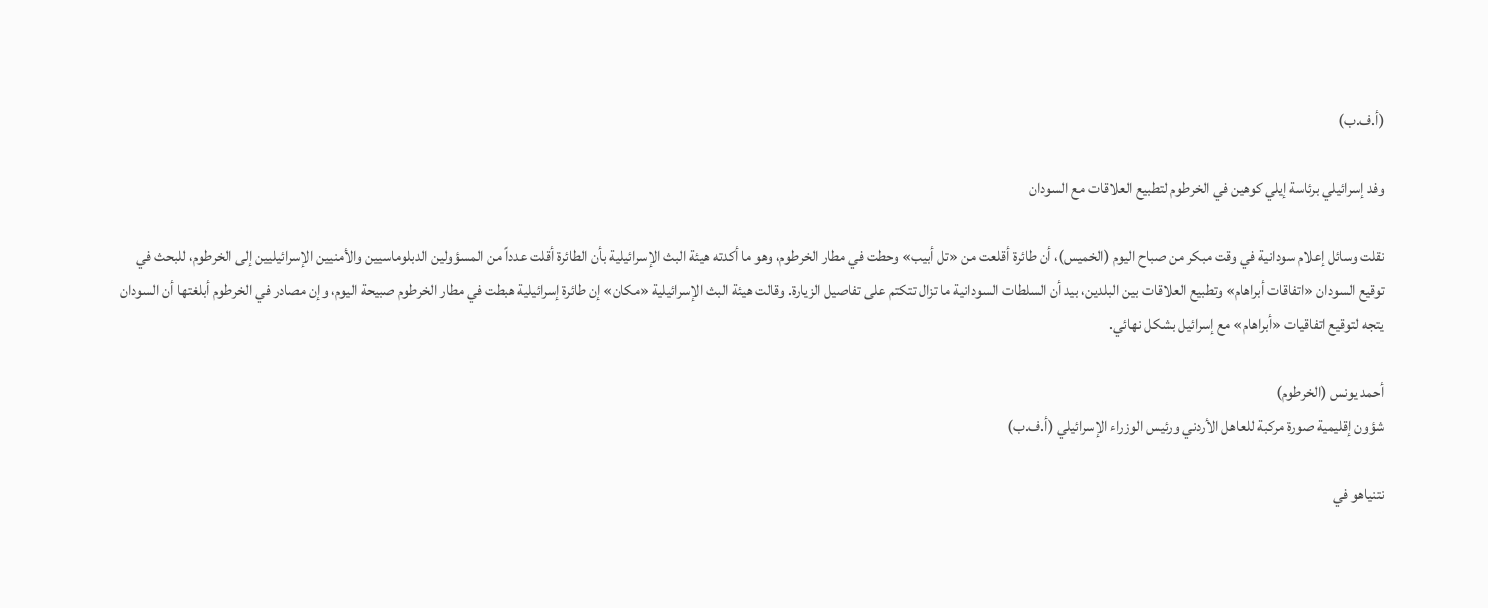(أ.ف.ب)

وفد إسرائيلي برئاسة إيلي كوهين في الخرطوم لتطبيع العلاقات مع السودان

نقلت وسائل إعلام سودانية في وقت مبكر من صباح اليوم (الخميس)، أن طائرة أقلعت من «تل أبيب» وحطت في مطار الخرطوم، وهو ما أكدته هيئة البث الإسرائيلية بأن الطائرة أقلت عدداً من المسؤولين الدبلوماسيين والأمنيين الإسرائيليين إلى الخرطوم، للبحث في توقيع السودان «اتفاقات أبراهام» وتطبيع العلاقات بين البلدين، بيد أن السلطات السودانية ما تزال تتكتم على تفاصيل الزيارة. وقالت هيئة البث الإسرائيلية «مكان» إن طائرة إسرائيلية هبطت في مطار الخرطوم صبيحة اليوم، وإن مصادر في الخرطوم أبلغتها أن السودان يتجه لتوقيع اتفاقيات «أبراهام» مع إسرائيل بشكل نهائي.

أحمد يونس (الخرطوم)
شؤون إقليمية صورة مركبة للعاهل الأردني ورئيس الوزراء الإسرائيلي (أ.ف.ب)

نتنياهو في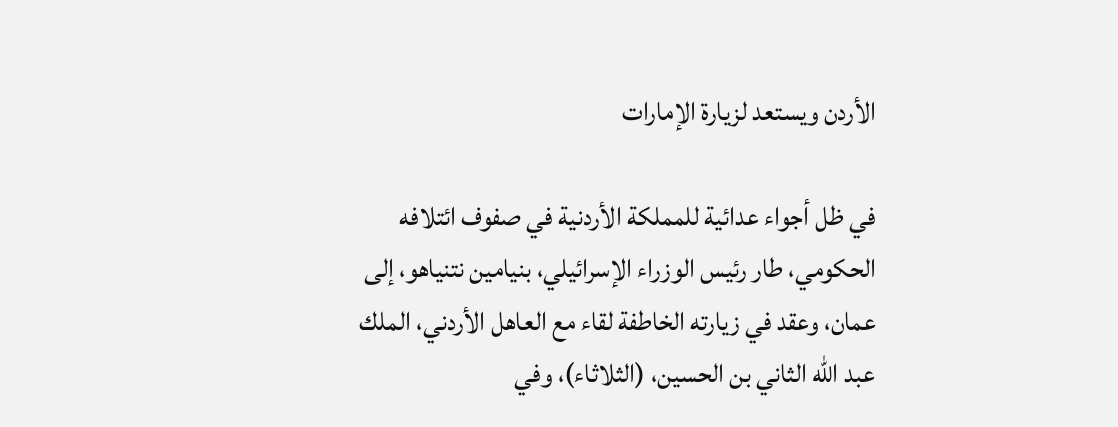الأردن ويستعد لزيارة الإمارات

في ظل أجواء عدائية للمملكة الأردنية في صفوف ائتلافه الحكومي، طار رئيس الوزراء الإسرائيلي، بنيامين نتنياهو، إلى عمان، وعقد في زيارته الخاطفة لقاء مع العاهل الأردني، الملك عبد الله الثاني بن الحسين، (الثلاثاء)، وفي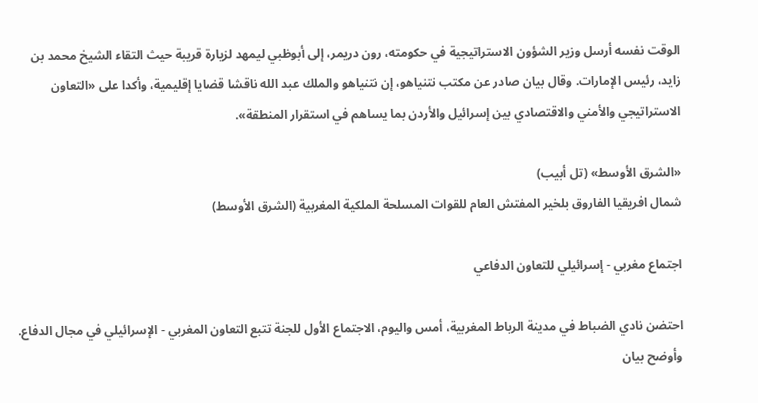الوقت نفسه أرسل وزير الشؤون الاستراتيجية في حكومته، رون دريمر، إلى أبوظبي ليمهد لزيارة قريبة حيث التقاء الشيخ محمد بن زايد، رئيس الإمارات. وقال بيان صادر عن مكتب نتنياهو، إن نتنياهو والملك عبد الله ناقشا قضايا إقليمية، وأكدا على «التعاون الاستراتيجي والأمني والاقتصادي بين إسرائيل والأردن بما يساهم في استقرار المنطقة».

«الشرق الأوسط» (تل أبيب)
شمال افريقيا الفاروق بلخير المفتش العام للقوات المسلحة الملكية المغربية (الشرق الأوسط)

اجتماع مغربي - إسرائيلي للتعاون الدفاعي

احتضن نادي الضباط في مدينة الرباط المغربية، أمس واليوم، الاجتماع الأول للجنة تتبع التعاون المغربي - الإسرائيلي في مجال الدفاع. وأوضح بيان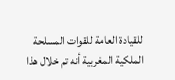للقيادة العامة للقوات المسلحة الملكية المغربية أنه تم خلال هذا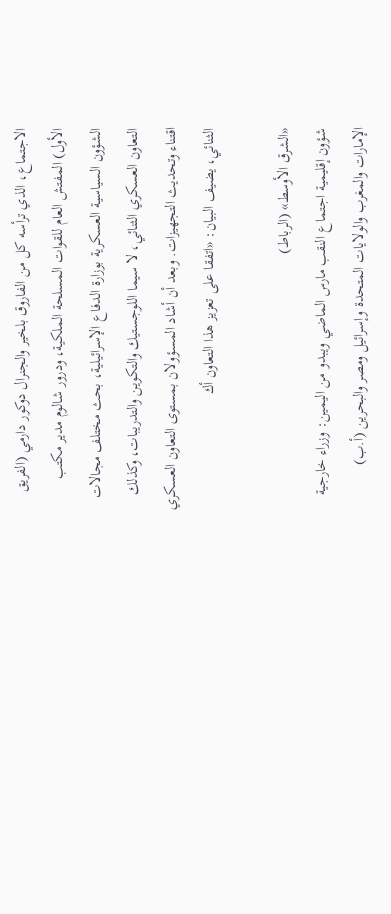الاجتماع، الذي ترأسه كل من الفاروق بلخير والجنرال دوكور دارمي (الفريق الأول) المفتش العام للقوات المسلحة الملكية، ودرور شالوم مدير مكتب الشؤون السياسية العسكرية بوزارة الدفاع الإسرائيلية، بحث مختلف مجالات التعاون العسكري الثنائي، لا سيما اللوجستيك والتكوين والتدريبات، وكذلك اقتناء وتحديث التجهيزات. وبعد أن أشاد المسؤولان بمستوى التعاون العسكري الثنائي، يضيف البيان: «اتفقا على تعزيز هذا التعاون أك

«الشرق الأوسط» (الرباط)
شؤون إقليمية اجتماع النقب مارس الماضي ويبدو من اليمين: وزراء خارجية الإمارات والمغرب والولايات المتحدة وإسرائيل ومصر والبحرين (أ.ب)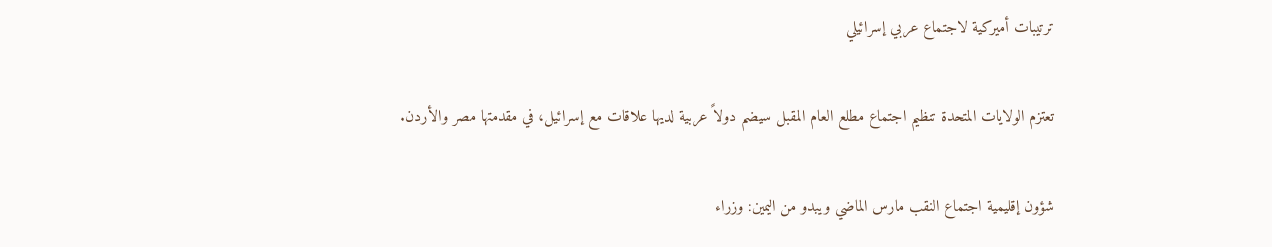ترتيبات أميركية لاجتماع عربي إسرائيلي

تعتزم الولايات المتحدة تنظيم اجتماع مطلع العام المقبل سيضم دولاً عربية لديها علاقات مع إسرائيل، في مقدمتها مصر والأردن.

شؤون إقليمية اجتماع النقب مارس الماضي ويبدو من اليمين: وزراء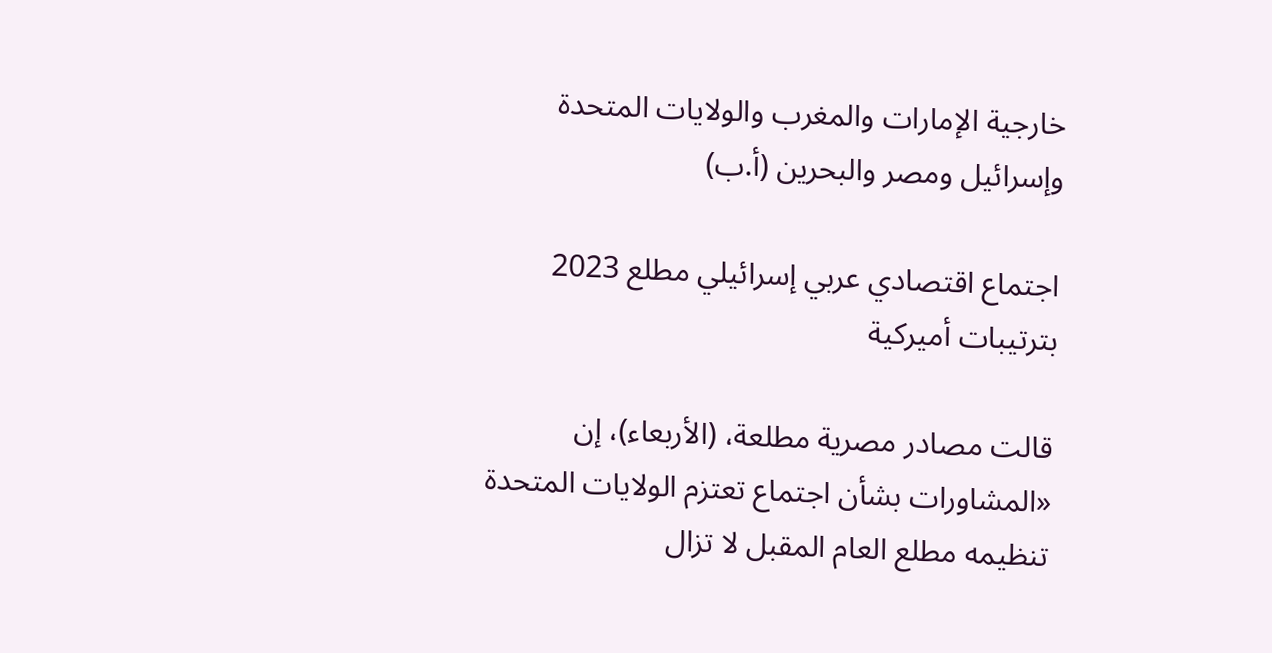خارجية الإمارات والمغرب والولايات المتحدة وإسرائيل ومصر والبحرين (أ.ب)

اجتماع اقتصادي عربي إسرائيلي مطلع 2023 بترتيبات أميركية

قالت مصادر مصرية مطلعة، (الأربعاء)، إن «المشاورات بشأن اجتماع تعتزم الولايات المتحدة تنظيمه مطلع العام المقبل لا تزال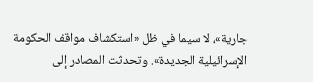جارية»، لا سيما في ظل «استكشاف مواقف الحكومة الإسرائيلية الجديدة». وتحدثت المصادر إلى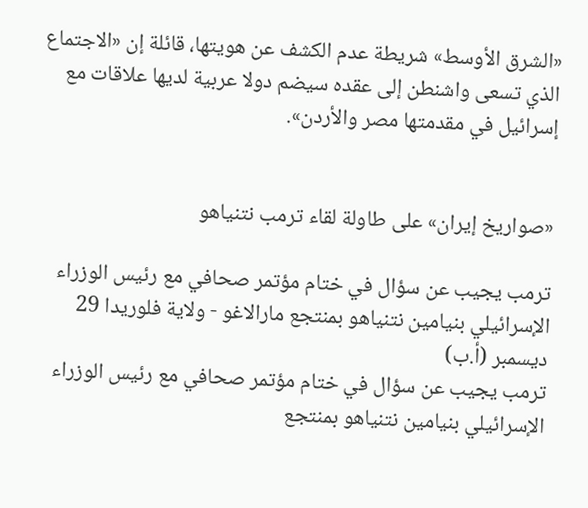«الشرق الأوسط» شريطة عدم الكشف عن هويتها، قائلة إن «الاجتماع الذي تسعى واشنطن إلى عقده سيضم دولا عربية لديها علاقات مع إسرائيل في مقدمتها مصر والأردن».


«صواريخ إيران» على طاولة لقاء ترمب نتنياهو

ترمب يجيب عن سؤال في ختام مؤتمر صحافي مع رئيس الوزراء الإسرائيلي بنيامين نتنياهو بمنتجع مارالاغو - ولاية فلوريدا 29 ديسمبر (أ.ب)
ترمب يجيب عن سؤال في ختام مؤتمر صحافي مع رئيس الوزراء الإسرائيلي بنيامين نتنياهو بمنتجع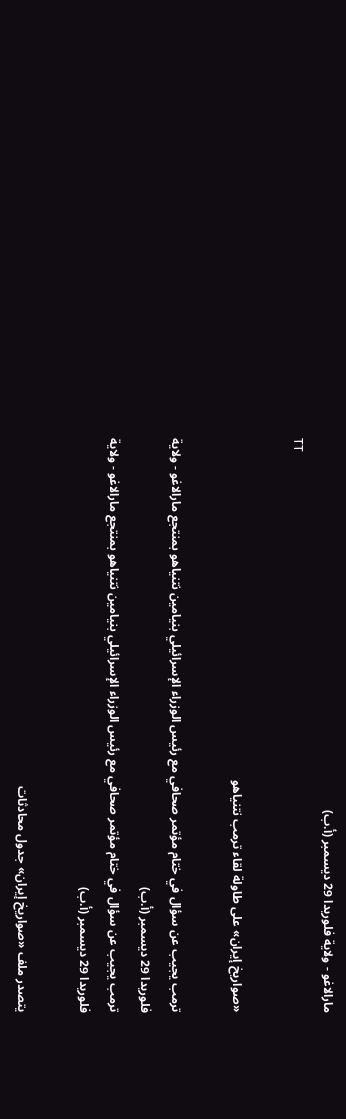مارالاغو - ولاية فلوريدا 29 ديسمبر (أ.ب)
TT

«صواريخ إيران» على طاولة لقاء ترمب نتنياهو

ترمب يجيب عن سؤال في ختام مؤتمر صحافي مع رئيس الوزراء الإسرائيلي بنيامين نتنياهو بمنتجع مارالاغو - ولاية فلوريدا 29 ديسمبر (أ.ب)
ترمب يجيب عن سؤال في ختام مؤتمر صحافي مع رئيس الوزراء الإسرائيلي بنيامين نتنياهو بمنتجع مارالاغو - ولاية فلوريدا 29 ديسمبر (أ.ب)

يتصدر ملف «صواريخ إيران» جدول محادثات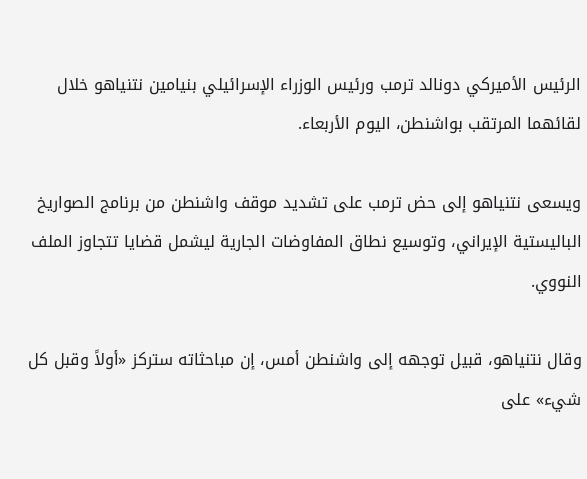الرئيس الأميركي دونالد ترمب ورئيس الوزراء الإسرائيلي بنيامين نتنياهو خلال لقائهما المرتقب بواشنطن، اليوم الأربعاء.

ويسعى نتنياهو إلى حض ترمب على تشديد موقف واشنطن من برنامج الصواريخ الباليستية الإيراني، وتوسيع نطاق المفاوضات الجارية ليشمل قضايا تتجاوز الملف النووي.

وقال نتنياهو، قبيل توجهه إلى واشنطن أمس، إن مباحثاته ستركز «أولاً وقبل كل شيء» على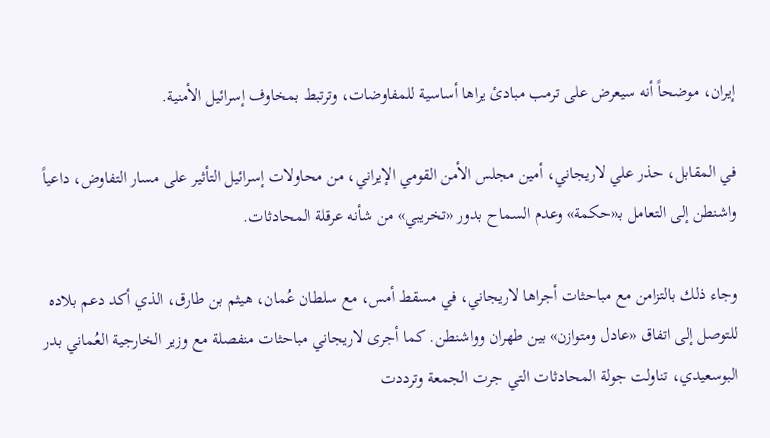إيران، موضحاً أنه سيعرض على ترمب مبادئ يراها أساسية للمفاوضات، وترتبط بمخاوف إسرائيل الأمنية.

في المقابل، حذر علي لاريجاني، أمين مجلس الأمن القومي الإيراني، من محاولات إسرائيل التأثير على مسار التفاوض، داعياً واشنطن إلى التعامل بـ«حكمة» وعدم السماح بدور «تخريبي» من شأنه عرقلة المحادثات.

وجاء ذلك بالتزامن مع مباحثات أجراها لاريجاني، في مسقط أمس، مع سلطان عُمان، هيثم بن طارق، الذي أكد دعم بلاده للتوصل إلى اتفاق «عادل ومتوازن» بين طهران وواشنطن. كما أجرى لاريجاني مباحثات منفصلة مع وزير الخارجية العُماني بدر البوسعيدي، تناولت جولة المحادثات التي جرت الجمعة وترددت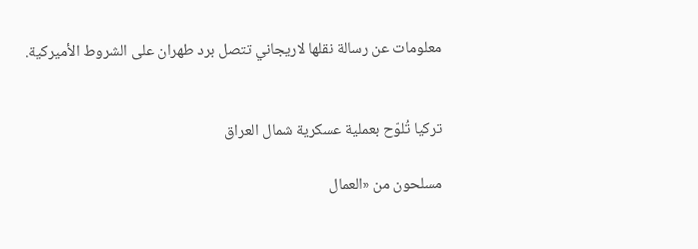معلومات عن رسالة نقلها لاريجاني تتصل برد طهران على الشروط الأميركية.


تركيا تُلوّح بعملية عسكرية شمال العراق

مسلحون من «العمال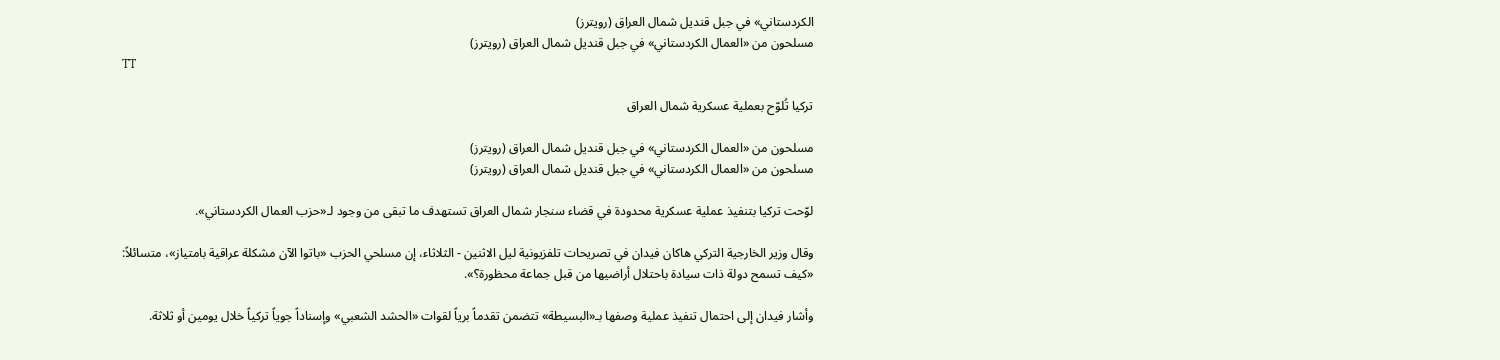الكردستاني» في جبل قنديل شمال العراق (رويترز)
مسلحون من «العمال الكردستاني» في جبل قنديل شمال العراق (رويترز)
TT

تركيا تُلوّح بعملية عسكرية شمال العراق

مسلحون من «العمال الكردستاني» في جبل قنديل شمال العراق (رويترز)
مسلحون من «العمال الكردستاني» في جبل قنديل شمال العراق (رويترز)

لوّحت تركيا بتنفيذ عملية عسكرية محدودة في قضاء سنجار شمال العراق تستهدف ما تبقى من وجود لـ«حزب العمال الكردستاني».

وقال وزير الخارجية التركي هاكان فيدان في تصريحات تلفزيونية ليل الاثنين - الثلاثاء، إن مسلحي الحزب «باتوا الآن مشكلة عراقية بامتياز»، متسائلاً: «كيف تسمح دولة ذات سيادة باحتلال أراضيها من قبل جماعة محظورة؟».

وأشار فيدان إلى احتمال تنفيذ عملية وصفها بـ«البسيطة» تتضمن تقدماً برياً لقوات «الحشد الشعبي» وإسناداً جوياً تركياً خلال يومين أو ثلاثة.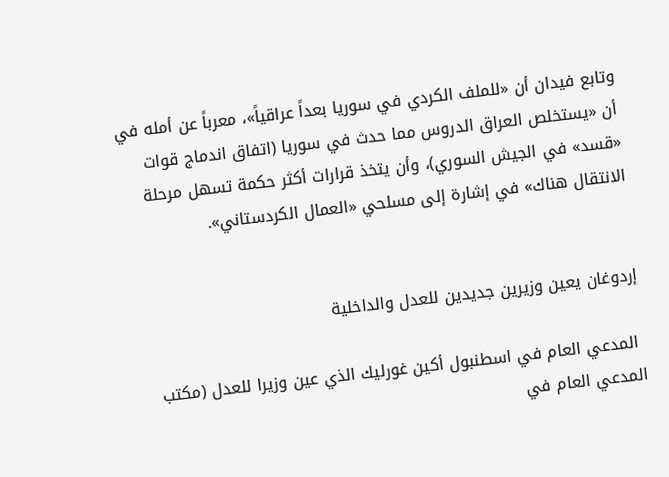وتابع فيدان أن «للملف الكردي في سوريا بعداً عراقياً»، معرباً عن أمله في أن «يستخلص العراق الدروس مما حدث في سوريا (اتفاق اندماج قوات «قسد» في الجيش السوري)، وأن يتخذ قرارات أكثر حكمة تسهل مرحلة الانتقال هناك» في إشارة إلى مسلحي «العمال الكردستاني».


إردوغان يعين وزيرين جديدين للعدل والداخلية

 المدعي العام في اسطنبول أكين غورليك الذي عين وزيرا للعدل (مكتب المدعي العام في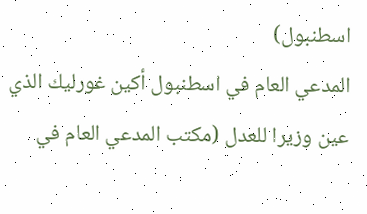اسطنبول)
المدعي العام في اسطنبول أكين غورليك الذي عين وزيرا للعدل (مكتب المدعي العام في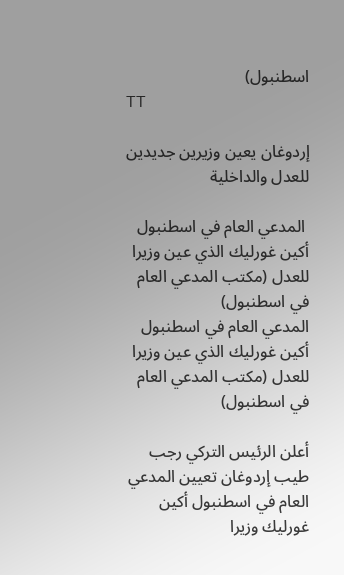اسطنبول)
TT

إردوغان يعين وزيرين جديدين للعدل والداخلية

 المدعي العام في اسطنبول أكين غورليك الذي عين وزيرا للعدل (مكتب المدعي العام في اسطنبول)
المدعي العام في اسطنبول أكين غورليك الذي عين وزيرا للعدل (مكتب المدعي العام في اسطنبول)

أعلن الرئيس التركي رجب طيب إردوغان تعيين المدعي العام في اسطنبول أكين غورليك وزيرا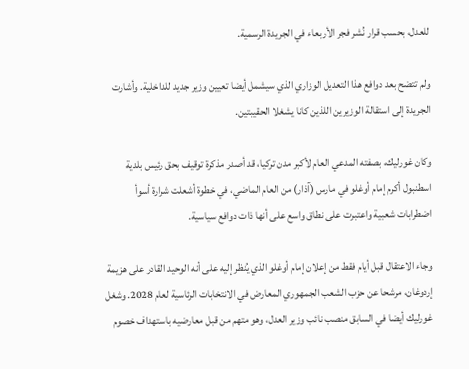للعدل، بحسب قرار نُشر فجر الأربعاء في الجريدة الرسمية.

ولم تتضح بعد دوافع هذا التعديل الوزاري الذي سيشمل أيضا تعيين وزير جديد للداخلية. وأشارت الجريدة إلى استقالة الوزيرين اللذين كانا يشغلا الحقيبتين.

وكان غورليك، بصفته المدعي العام لأكبر مدن تركيا، قد أصدر مذكرة توقيف بحق رئيس بلدية اسطنبول أكرم إمام أوغلو في مارس (آذار) من العام الماضي، في خطوة أشعلت شرارة أسوأ اضطرابات شعبية واعتبرت على نطاق واسع على أنها ذات دوافع سياسية.

وجاء الاعتقال قبل أيام فقط من إعلان إمام أوغلو الذي يُنظر إليه على أنه الوحيد القادر على هزيمة إردوغان، مرشحا عن حزب الشعب الجمهوري المعارض في الانتخابات الرئاسية لعام 2028. وشغل غورليك أيضا في السابق منصب نائب وزير العدل، وهو متهم من قبل معارضيه باستهداف خصوم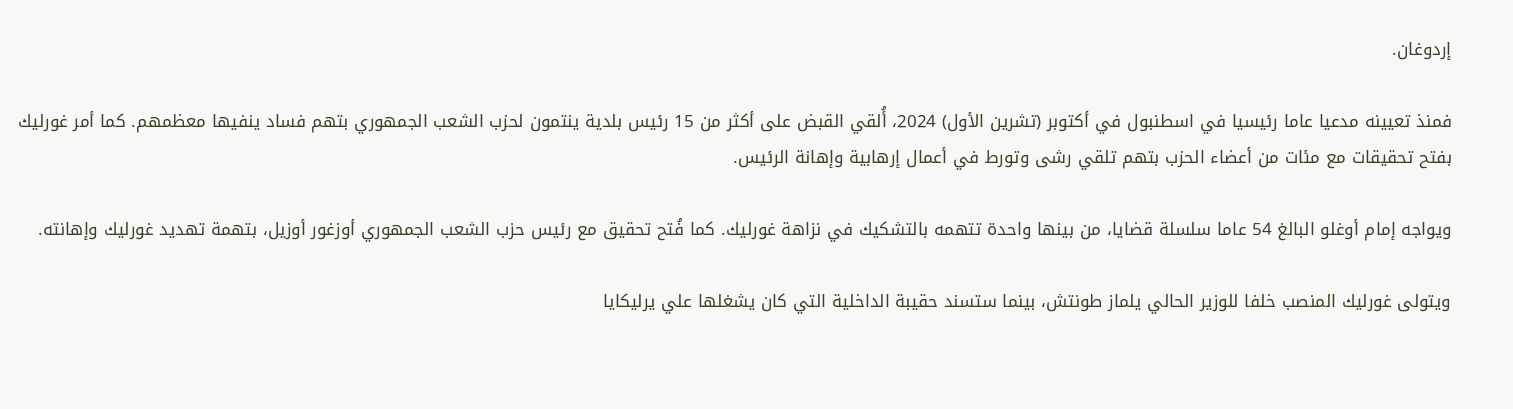إردوغان.

فمنذ تعيينه مدعيا عاما رئيسيا في اسطنبول في أكتوبر (تشرين الأول) 2024، أُلقي القبض على أكثر من 15 رئيس بلدية ينتمون لحزب الشعب الجمهوري بتهم فساد ينفيها معظمهم. كما أمر غورليك بفتح تحقيقات مع مئات من أعضاء الحزب بتهم تلقي رشى وتورط في أعمال إرهابية وإهانة الرئيس.

ويواجه إمام أوغلو البالغ 54 عاما سلسلة قضايا، من بينها واحدة تتهمه بالتشكيك في نزاهة غورليك. كما فُتح تحقيق مع رئيس حزب الشعب الجمهوري أوزغور أوزيل، بتهمة تهديد غورليك وإهانته.

ويتولى غورليك المنصب خلفا للوزير الحالي يلماز طونتش، بينما ستسند حقيبة الداخلية التي كان يشغلها علي يرليكايا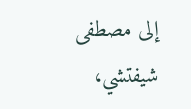إلى مصطفى شيفتشي،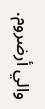والي أرضروم.